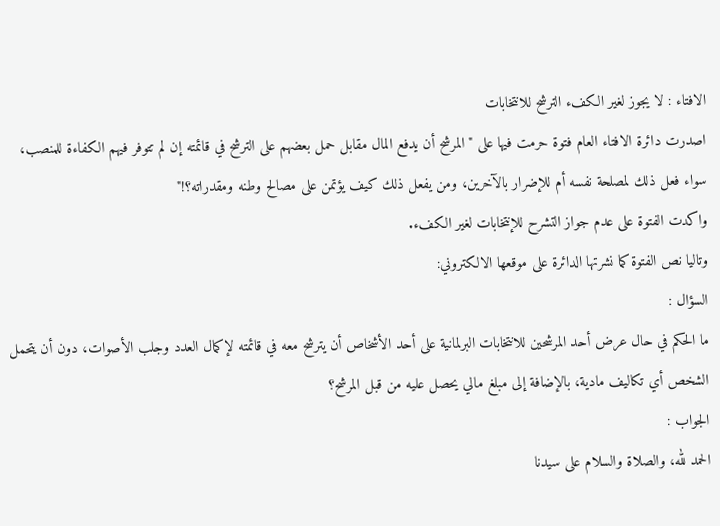الافتاء : لا يجوز لغير الكفء الترشح للانتخابات
اصدرت دائرة الافتاء العام فتوة حرمت فيها على "المرشح أن يدفع المال مقابل حمل بعضهم على الترشح في قائمته إن لم تتوفر فيهم الكفاءة للمنصب، سواء فعل ذلك لمصلحة نفسه أم للإضرار بالآخرين، ومن يفعل ذلك كيف يؤتمن على مصالح وطنه ومقدراته؟!"
واكدت الفتوة على عدم جواز التشرح للإنتخابات لغير الكفء.
وتاليا نص الفتوة كما نشرتها الدائرة على موقعها الالكتروني:
السؤال :
ما الحكم في حال عرض أحد المرشحين للانتخابات البرلمانية على أحد الأشخاص أن يترشح معه في قائمته لإكمال العدد وجلب الأصوات، دون أن يتحمل الشخص أي تكاليف مادية، بالإضافة إلى مبلغ مالي يحصل عليه من قبل المرشح؟
الجواب :
الحمد لله، والصلاة والسلام على سيدنا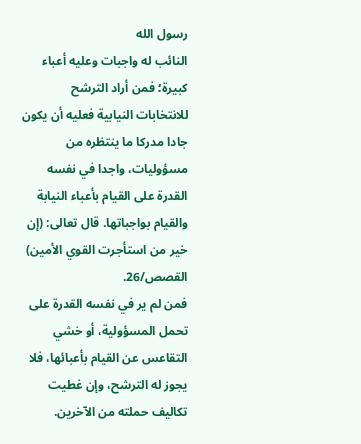رسول الله
النائب له واجبات وعليه أعباء كبيرة؛ فمن أراد الترشح للانتخابات النيابية فعليه أن يكون جادا مدركا ما ينتظره من مسؤوليات، واجدا في نفسه القدرة على القيام بأعباء النيابة والقيام بواجباتها. قال تعالى: (إن خير من استأجرت القوي الأمين) القصص/26.
فمن لم ير في نفسه القدرة على تحمل المسؤولية، أو خشي التقاعس عن القيام بأعبائها، فلا يجوز له الترشح، وإن غطيت تكاليف حملته من الآخرين.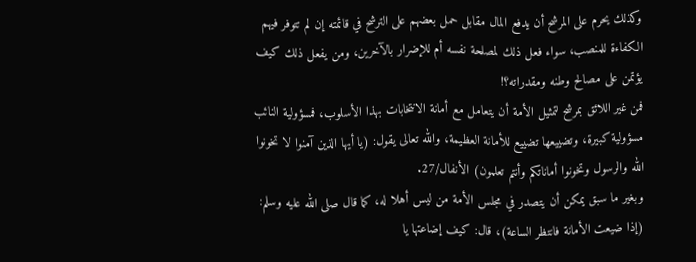وكذلك يحرم على المرشح أن يدفع المال مقابل حمل بعضهم على الترشح في قائمته إن لم تتوفر فيهم الكفاءة للمنصب، سواء فعل ذلك لمصلحة نفسه أم للإضرار بالآخرين، ومن يفعل ذلك كيف يؤتمن على مصالح وطنه ومقدراته؟!
فمن غير اللائق بمرشح لتمثيل الأمة أن يتعامل مع أمانة الانتخابات بهذا الأسلوب، فمسؤولية النائب مسؤولية كبيرة، وتضييعها تضييع للأمانة العظيمة، والله تعالى يقول: (يا أيها الذين آمنوا لا تخونوا الله والرسول وتخونوا أماناتكم وأنتم تعلمون) الأنفال/27.
وبغير ما سبق يمكن أن يتصدر في مجلس الأمة من ليس أهلا له، كما قال صلى الله عليه وسلم: (إذا ضيعت الأمانة فانتظر الساعة)، قال: كيف إضاعتها يا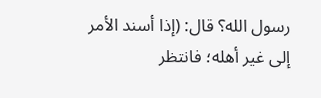رسول الله؟ قال: (إذا أسند الأمر إلى غير أهله؛ فانتظر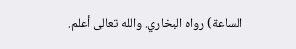الساعة) رواه البخاري. والله تعالى أعلم.